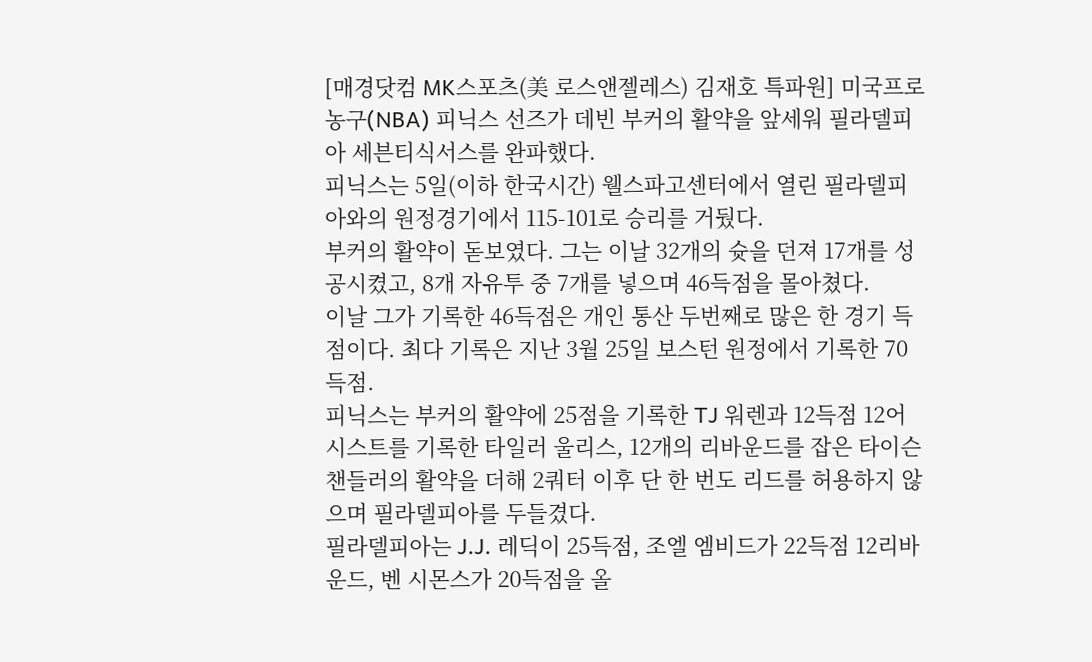[매경닷컴 MK스포츠(美 로스앤젤레스) 김재호 특파원] 미국프로농구(NBA) 피닉스 선즈가 데빈 부커의 활약을 앞세워 필라델피아 세븐티식서스를 완파했다.
피닉스는 5일(이하 한국시간) 웰스파고센터에서 열린 필라델피아와의 원정경기에서 115-101로 승리를 거뒀다.
부커의 활약이 돋보였다. 그는 이날 32개의 슛을 던져 17개를 성공시켰고, 8개 자유투 중 7개를 넣으며 46득점을 몰아쳤다.
이날 그가 기록한 46득점은 개인 통산 두번째로 많은 한 경기 득점이다. 최다 기록은 지난 3월 25일 보스턴 원정에서 기록한 70득점.
피닉스는 부커의 활약에 25점을 기록한 TJ 워렌과 12득점 12어시스트를 기록한 타일러 울리스, 12개의 리바운드를 잡은 타이슨 챈들러의 활약을 더해 2쿼터 이후 단 한 번도 리드를 허용하지 않으며 필라델피아를 두들겼다.
필라델피아는 J.J. 레딕이 25득점, 조엘 엠비드가 22득점 12리바운드, 벤 시몬스가 20득점을 올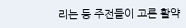리는 등 주전들이 고른 활약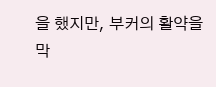을 했지만, 부커의 활약을 막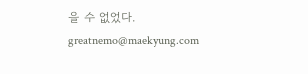을 수 없었다. greatnemo@maekyung.com